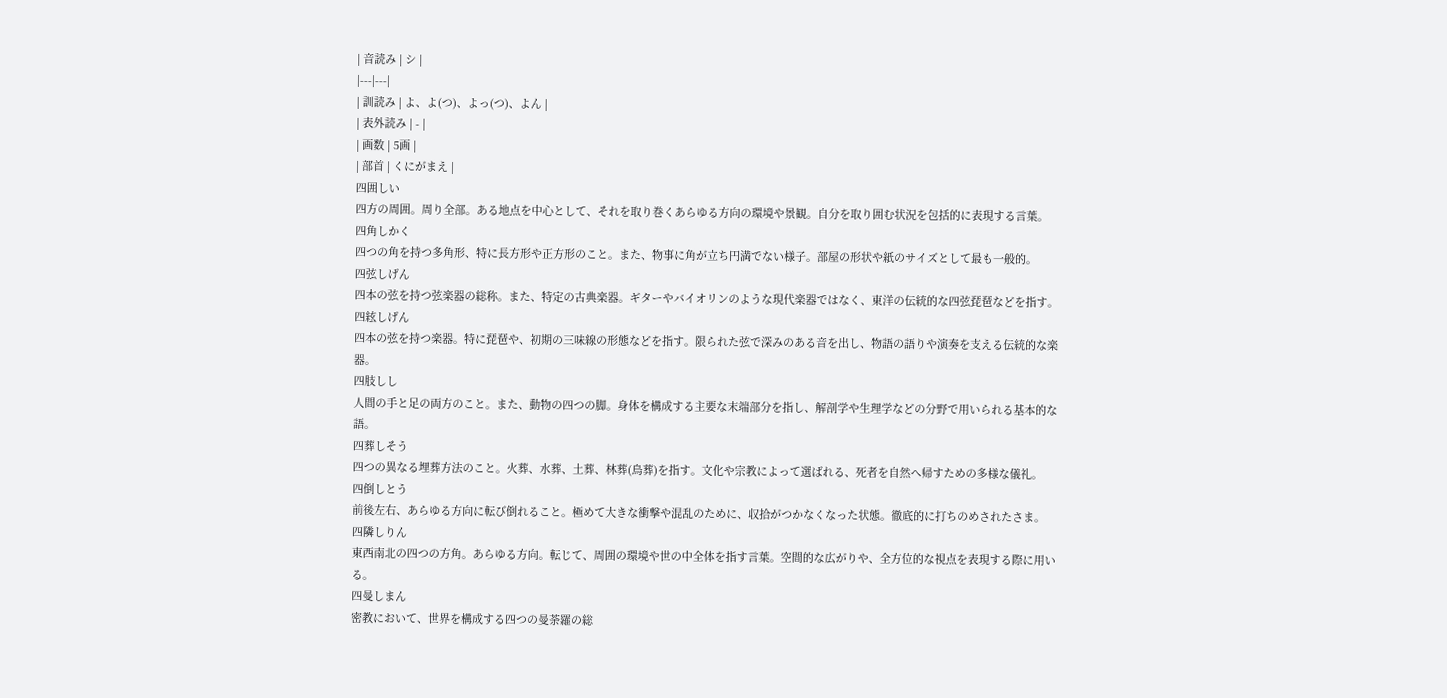| 音読み | シ |
|---|---|
| 訓読み | よ、よ(つ)、よっ(つ)、よん |
| 表外読み | - |
| 画数 | 5画 |
| 部首 | くにがまえ |
四囲しい
四方の周囲。周り全部。ある地点を中心として、それを取り巻くあらゆる方向の環境や景観。自分を取り囲む状況を包括的に表現する言葉。
四角しかく
四つの角を持つ多角形、特に長方形や正方形のこと。また、物事に角が立ち円満でない様子。部屋の形状や紙のサイズとして最も一般的。
四弦しげん
四本の弦を持つ弦楽器の総称。また、特定の古典楽器。ギターやバイオリンのような現代楽器ではなく、東洋の伝統的な四弦琵琶などを指す。
四絃しげん
四本の弦を持つ楽器。特に琵琶や、初期の三味線の形態などを指す。限られた弦で深みのある音を出し、物語の語りや演奏を支える伝統的な楽器。
四肢しし
人間の手と足の両方のこと。また、動物の四つの脚。身体を構成する主要な末端部分を指し、解剖学や生理学などの分野で用いられる基本的な語。
四葬しそう
四つの異なる埋葬方法のこと。火葬、水葬、土葬、林葬(鳥葬)を指す。文化や宗教によって選ばれる、死者を自然へ帰すための多様な儀礼。
四倒しとう
前後左右、あらゆる方向に転び倒れること。極めて大きな衝撃や混乱のために、収拾がつかなくなった状態。徹底的に打ちのめされたさま。
四隣しりん
東西南北の四つの方角。あらゆる方向。転じて、周囲の環境や世の中全体を指す言葉。空間的な広がりや、全方位的な視点を表現する際に用いる。
四曼しまん
密教において、世界を構成する四つの曼荼羅の総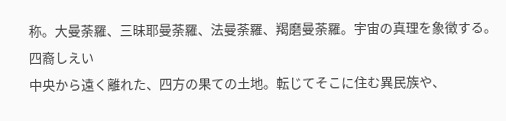称。大曼荼羅、三昧耶曼荼羅、法曼荼羅、羯磨曼荼羅。宇宙の真理を象徴する。
四裔しえい
中央から遠く離れた、四方の果ての土地。転じてそこに住む異民族や、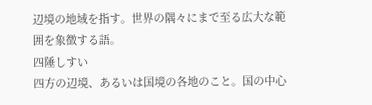辺境の地域を指す。世界の隅々にまで至る広大な範囲を象徴する語。
四陲しすい
四方の辺境、あるいは国境の各地のこと。国の中心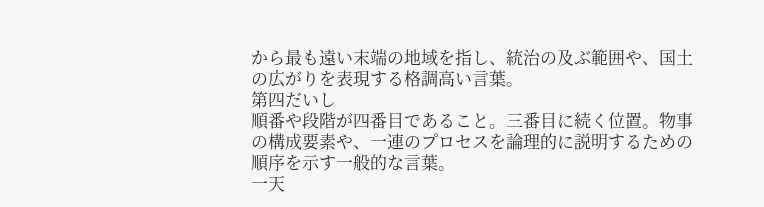から最も遠い末端の地域を指し、統治の及ぶ範囲や、国土の広がりを表現する格調高い言葉。
第四だいし
順番や段階が四番目であること。三番目に続く位置。物事の構成要素や、一連のプロセスを論理的に説明するための順序を示す一般的な言葉。
一天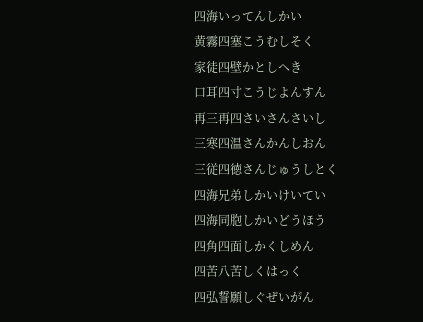四海いってんしかい
黄霧四塞こうむしそく
家徒四壁かとしへき
口耳四寸こうじよんすん
再三再四さいさんさいし
三寒四温さんかんしおん
三従四徳さんじゅうしとく
四海兄弟しかいけいてい
四海同胞しかいどうほう
四角四面しかくしめん
四苦八苦しくはっく
四弘誓願しぐぜいがん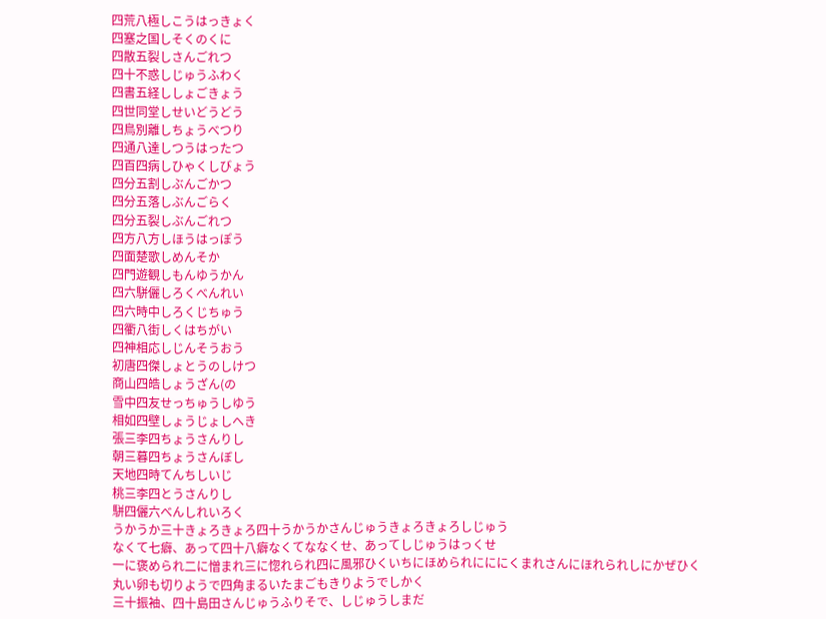四荒八極しこうはっきょく
四塞之国しそくのくに
四散五裂しさんごれつ
四十不惑しじゅうふわく
四書五経ししょごきょう
四世同堂しせいどうどう
四鳥別離しちょうべつり
四通八達しつうはったつ
四百四病しひゃくしびょう
四分五割しぶんごかつ
四分五落しぶんごらく
四分五裂しぶんごれつ
四方八方しほうはっぽう
四面楚歌しめんそか
四門遊観しもんゆうかん
四六駢儷しろくべんれい
四六時中しろくじちゅう
四衢八街しくはちがい
四神相応しじんそうおう
初唐四傑しょとうのしけつ
商山四皓しょうざん(の
雪中四友せっちゅうしゆう
相如四壁しょうじょしへき
張三李四ちょうさんりし
朝三暮四ちょうさんぼし
天地四時てんちしいじ
桃三李四とうさんりし
駢四儷六べんしれいろく
うかうか三十きょろきょろ四十うかうかさんじゅうきょろきょろしじゅう
なくて七癖、あって四十八癖なくてななくせ、あってしじゅうはっくせ
一に褒められ二に憎まれ三に惚れられ四に風邪ひくいちにほめられにににくまれさんにほれられしにかぜひく
丸い卵も切りようで四角まるいたまごもきりようでしかく
三十振袖、四十島田さんじゅうふりそで、しじゅうしまだ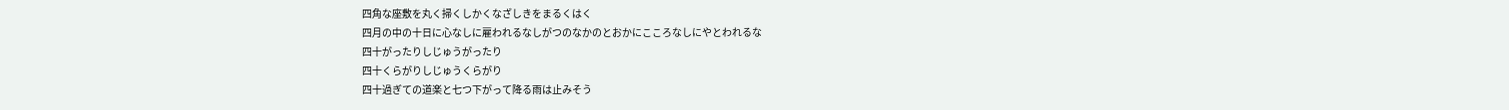四角な座敷を丸く掃くしかくなざしきをまるくはく
四月の中の十日に心なしに雇われるなしがつのなかのとおかにこころなしにやとわれるな
四十がったりしじゅうがったり
四十くらがりしじゅうくらがり
四十過ぎての道楽と七つ下がって降る雨は止みそう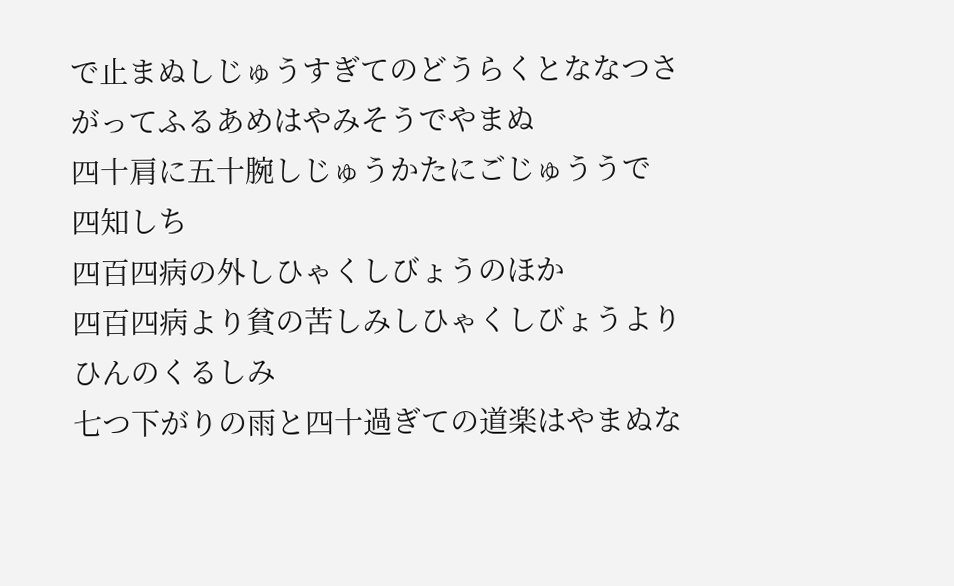で止まぬしじゅうすぎてのどうらくとななつさがってふるあめはやみそうでやまぬ
四十肩に五十腕しじゅうかたにごじゅううで
四知しち
四百四病の外しひゃくしびょうのほか
四百四病より貧の苦しみしひゃくしびょうよりひんのくるしみ
七つ下がりの雨と四十過ぎての道楽はやまぬな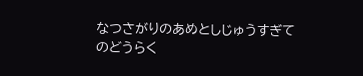なつさがりのあめとしじゅうすぎてのどうらく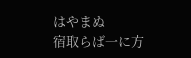はやまぬ
宿取らば一に方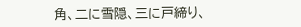角、二に雪隠、三に戸締り、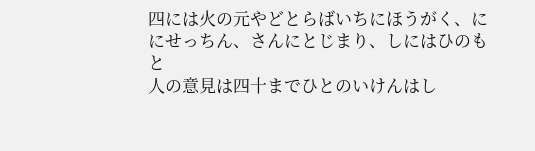四には火の元やどとらばいちにほうがく、ににせっちん、さんにとじまり、しにはひのもと
人の意見は四十までひとのいけんはし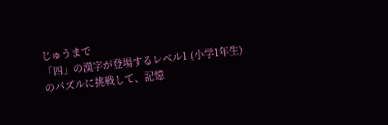じゅうまで
「四」の漢字が登場するレベル1 (小学1年生)のパズルに挑戦して、記憶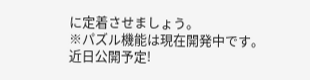に定着させましょう。
※パズル機能は現在開発中です。近日公開予定!